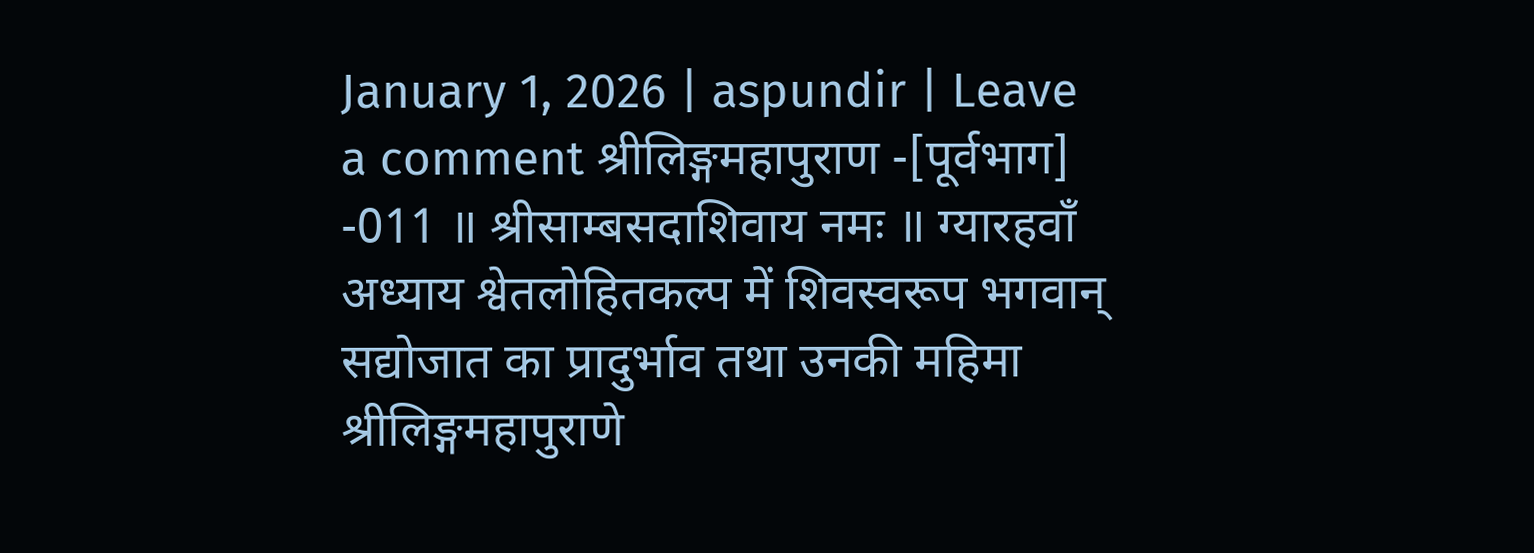January 1, 2026 | aspundir | Leave a comment श्रीलिङ्गमहापुराण -[पूर्वभाग] -011 ॥ श्रीसाम्बसदाशिवाय नमः ॥ ग्यारहवाँ अध्याय श्वेतलोहितकल्प में शिवस्वरूप भगवान् सद्योजात का प्रादुर्भाव तथा उनकी महिमा श्रीलिङ्गमहापुराणे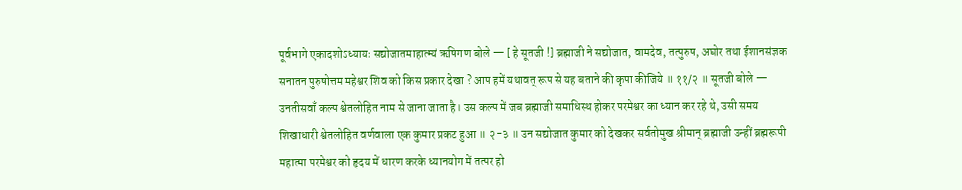पूर्वभागे एकादशोऽध्यायः सद्योजातमाहात्म्यं ऋषिगण बोले — [ हे सूतजी !] ब्रह्माजी ने सद्योजात, वामदेव, तत्पुरुष, अघोर तथा ईशानसंज्ञक सनातन पुरुषोत्तम महेश्वर शिव को किस प्रकार देखा ? आप हमें यथावत् रूप से यह बताने की कृपा कीजिये ॥ ११/२ ॥ सूतजी बोले — उनतीसवाँ कल्प श्वेतलोहित नाम से जाना जाता है। उस कल्प में जब ब्रह्माजी समाधिस्थ होकर परमेश्वर का ध्यान कर रहे थे, उसी समय शिखाधारी श्वेतलोहित वर्णवाला एक कुमार प्रकट हुआ ॥ २-३ ॥ उन सद्योजात कुमार को देखकर सर्वतोमुख श्रीमान् ब्रह्माजी उन्हीं ब्रह्मरूपी महात्मा परमेश्वर को हृदय में धारण करके ध्यानयोग में तत्पर हो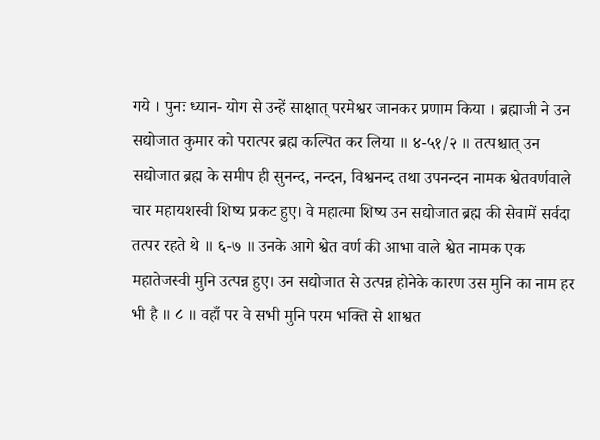गये । पुनः ध्यान- योग से उन्हें साक्षात् परमेश्वर जानकर प्रणाम किया । ब्रह्माजी ने उन सद्योजात कुमार को परात्पर ब्रह्म कल्पित कर लिया ॥ ४-५१/२ ॥ तत्पश्चात् उन सद्योजात ब्रह्म के समीप ही सुनन्द, नन्दन, विश्वनन्द तथा उपनन्दन नामक श्वेतवर्णवाले चार महायशस्वी शिष्य प्रकट हुए। वे महात्मा शिष्य उन सद्योजात ब्रह्म की सेवामें सर्वदा तत्पर रहते थे ॥ ६-७ ॥ उनके आगे श्वेत वर्ण की आभा वाले श्वेत नामक एक महातेजस्वी मुनि उत्पन्न हुए। उन सद्योजात से उत्पन्न होनेके कारण उस मुनि का नाम हर भी है ॥ ८ ॥ वहाँ पर वे सभी मुनि परम भक्ति से शाश्वत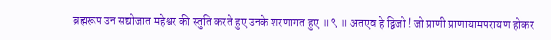ब्रह्मरूप उन सद्योजात महेश्वर की स्तुति करते हुए उनके शरणागत हुए ॥ ९ ॥ अतएव हे द्विजो ! जो प्राणी प्राणायामपरायण होकर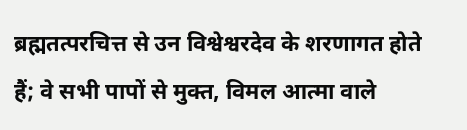ब्रह्मतत्परचित्त से उन विश्वेश्वरदेव के शरणागत होते हैं; वे सभी पापों से मुक्त, विमल आत्मा वाले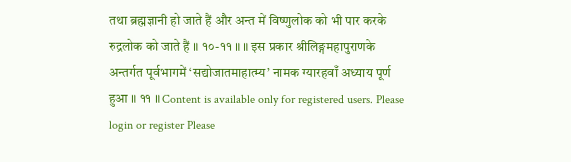तथा ब्रह्मज्ञानी हो जाते हैं और अन्त में विष्णुलोक को भी पार करके रुद्रलोक को जाते हैं ॥ १०-११ ॥ ॥ इस प्रकार श्रीलिङ्गमहापुराणके अन्तर्गत पूर्वभागमें ‘सद्योजातमाहात्म्य’ नामक ग्यारहवाँ अध्याय पूर्ण हुआ ॥ ११ ॥ Content is available only for registered users. Please login or register Please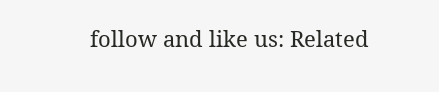follow and like us: Related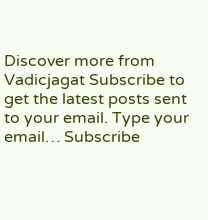Discover more from Vadicjagat Subscribe to get the latest posts sent to your email. Type your email… Subscribe